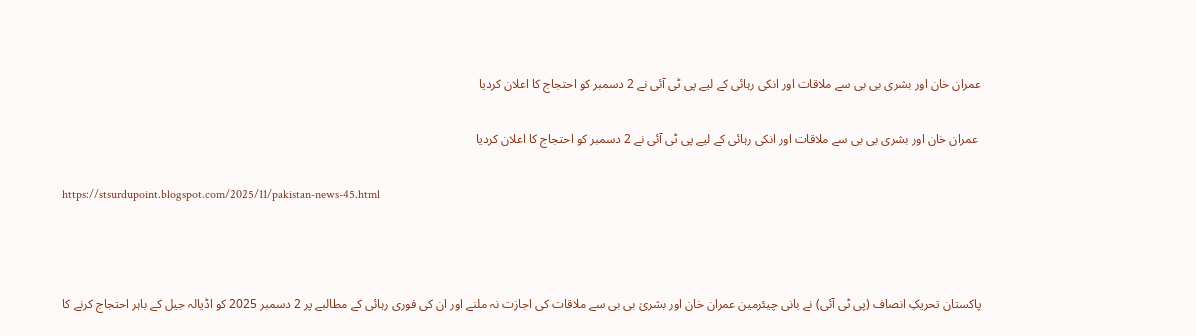عمران خان اور بشری بی بی سے ملاقات اور انکی رہائی کے لیے پی ٹی آئی نے 2 دسمبر کو احتجاج کا اعلان کردیا

 عمران خان اور بشری بی بی سے ملاقات اور انکی رہائی کے لیے پی ٹی آئی نے 2 دسمبر کو احتجاج کا اعلان کردیا

https://stsurdupoint.blogspot.com/2025/11/pakistan-news-45.html



پاکستان تحریکِ انصاف (پی ٹی آئی) نے بانی چیئرمین عمران خان اور بشریٰ بی بی سے ملاقات کی اجازت نہ ملنے اور ان کی فوری رہائی کے مطالبے پر 2 دسمبر 2025 کو اڈیالہ جیل کے باہر احتجاج کرنے کا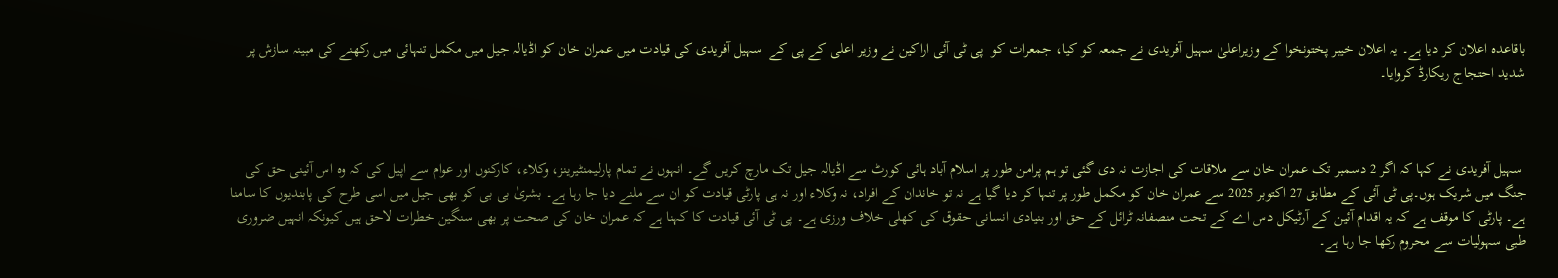باقاعدہ اعلان کر دیا ہے۔ یہ اعلان خیبر پختونخوا کے وزیراعلیٰ سہیل آفریدی نے جمعہ کو کیا، جمعرات کو  پی ٹی آئی اراکین نے وزیر اعلی کے پی کے  سہیل آفریدی کی قیادت میں عمران خان کو اڈیالہ جیل میں مکمل تنہائی میں رکھنے کی مبینہ سازش پر شدید احتجاج ریکارڈ کروایا۔



 سہیل آفریدی نے کہا کہ اگر 2 دسمبر تک عمران خان سے ملاقات کی اجازت نہ دی گئی تو ہم پرامن طور پر اسلام آباد ہائی کورٹ سے اڈیالہ جیل تک مارچ کریں گے۔ انہوں نے تمام پارلیمنٹیرینز، وکلاء، کارکنوں اور عوام سے اپیل کی کہ وہ اس آئینی حق کی جنگ میں شریک ہوں۔پی ٹی آئی کے مطابق 27 اکتوبر 2025 سے عمران خان کو مکمل طور پر تنہا کر دیا گیا ہے نہ تو خاندان کے افراد، نہ وکلاء اور نہ ہی پارٹی قیادت کو ان سے ملنے دیا جا رہا ہے۔ بشریٰ بی بی کو بھی جیل میں اسی طرح کی پابندیوں کا سامنا ہے۔ پارٹی کا موقف ہے کہ یہ اقدام آئین کے آرٹیکل دس اے کے تحت منصفانہ ٹرائل کے حق اور بنیادی انسانی حقوق کی کھلی خلاف ورزی ہے۔ پی ٹی آئی قیادت کا کہنا ہے کہ عمران خان کی صحت پر بھی سنگین خطرات لاحق ہیں کیونکہ انہیں ضروری طبی سہولیات سے محروم رکھا جا رہا ہے۔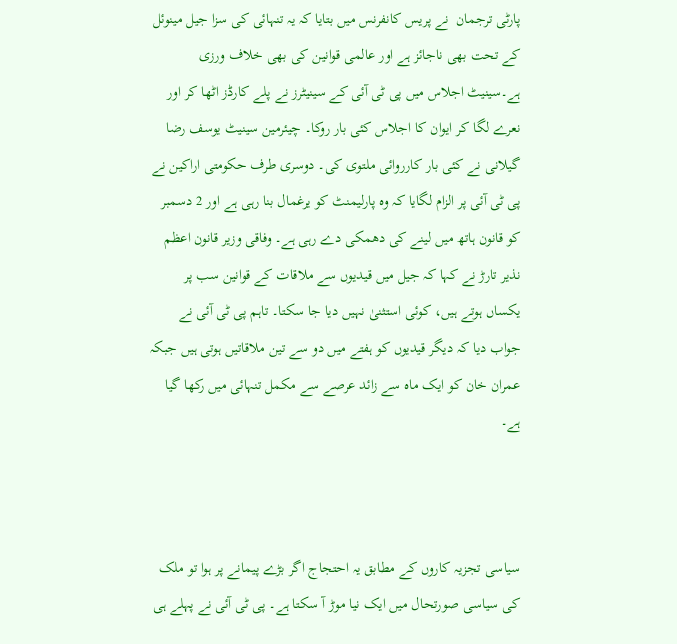پارٹی ترجمان  نے پریس کانفرنس میں بتایا کہ یہ تنہائی کی سزا جیل مینوئل کے تحت بھی ناجائز ہے اور عالمی قوانین کی بھی خلاف ورزی ہے۔سینیٹ اجلاس میں پی ٹی آئی کے سینیٹرز نے پلے کارڈز اٹھا کر اور نعرے لگا کر ایوان کا اجلاس کئی بار روکا۔ چیئرمین سینیٹ یوسف رضا گیلانی نے کئی بار کارروائی ملتوی کی۔ دوسری طرف حکومتی اراکین نے پی ٹی آئی پر الزام لگایا کہ وہ پارلیمنٹ کو یرغمال بنا رہی ہے اور 2 دسمبر کو قانون ہاتھ میں لینے کی دھمکی دے رہی ہے۔ وفاقی وزیر قانون اعظم نذیر تارڑ نے کہا کہ جیل میں قیدیوں سے ملاقات کے قوانین سب پر یکساں ہوتے ہیں، کوئی استثنیٰ نہیں دیا جا سکتا۔ تاہم پی ٹی آئی نے جواب دیا کہ دیگر قیدیوں کو ہفتے میں دو سے تین ملاقاتیں ہوتی ہیں جبکہ عمران خان کو ایک ماہ سے زائد عرصے سے مکمل تنہائی میں رکھا گیا ہے۔



سیاسی تجزیہ کاروں کے مطابق یہ احتجاج اگر بڑے پیمانے پر ہوا تو ملک کی سیاسی صورتحال میں ایک نیا موڑ آ سکتا ہے۔ پی ٹی آئی نے پہلے ہی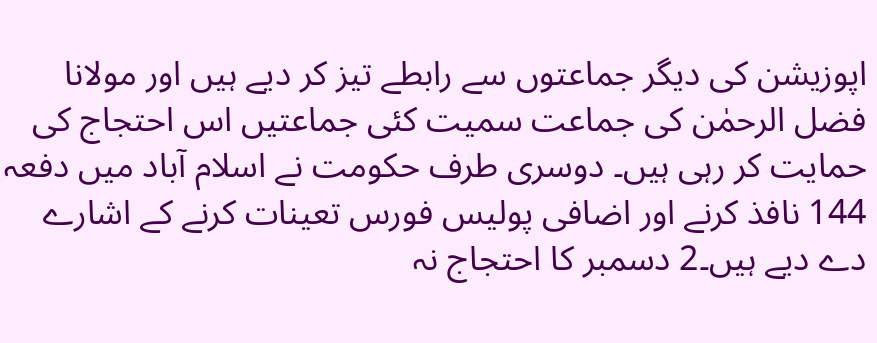اپوزیشن کی دیگر جماعتوں سے رابطے تیز کر دیے ہیں اور مولانا فضل الرحمٰن کی جماعت سمیت کئی جماعتیں اس احتجاج کی حمایت کر رہی ہیں۔ دوسری طرف حکومت نے اسلام آباد میں دفعہ 144 نافذ کرنے اور اضافی پولیس فورس تعینات کرنے کے اشارے دے دیے ہیں۔2 دسمبر کا احتجاج نہ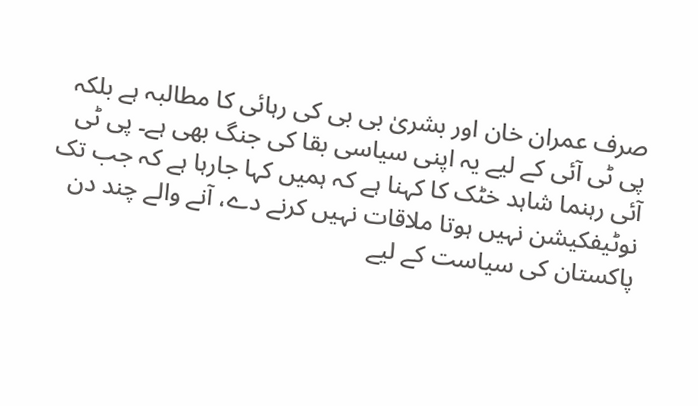صرف عمران خان اور بشریٰ بی بی کی رہائی کا مطالبہ ہے بلکہ پی ٹی آئی کے لیے یہ اپنی سیاسی بقا کی جنگ بھی ہے۔ پی ٹی آئی رہنما شاہد خٹک کا کہنا ہے کہ ہمیں کہا جارہا ہے کہ جب تک نوٹیفکیشن نہیں ہوتا ملاقات نہیں کرنے دے، آنے والے چند دن پاکستان کی سیاست کے لیے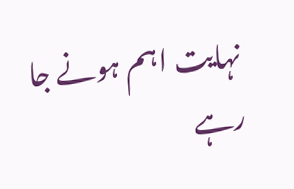نہایت اہم ہونے جا رہے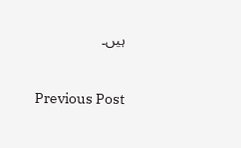ہیں۔

Previous Post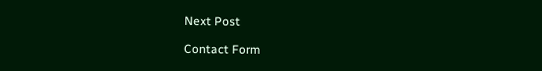Next Post

Contact Form